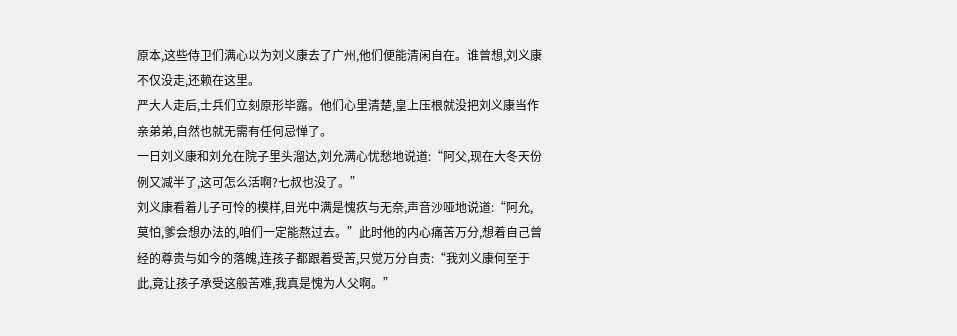原本,这些侍卫们满心以为刘义康去了广州,他们便能清闲自在。谁曾想,刘义康不仅没走,还赖在这里。
严大人走后,士兵们立刻原形毕露。他们心里清楚,皇上压根就没把刘义康当作亲弟弟,自然也就无需有任何忌惮了。
一日刘义康和刘允在院子里头溜达,刘允满心忧愁地说道:“阿父,现在大冬天份例又减半了,这可怎么活啊?七叔也没了。”
刘义康看着儿子可怜的模样,目光中满是愧疚与无奈,声音沙哑地说道:“阿允,莫怕,爹会想办法的,咱们一定能熬过去。”此时他的内心痛苦万分,想着自己曾经的尊贵与如今的落魄,连孩子都跟着受苦,只觉万分自责:“我刘义康何至于此,竟让孩子承受这般苦难,我真是愧为人父啊。”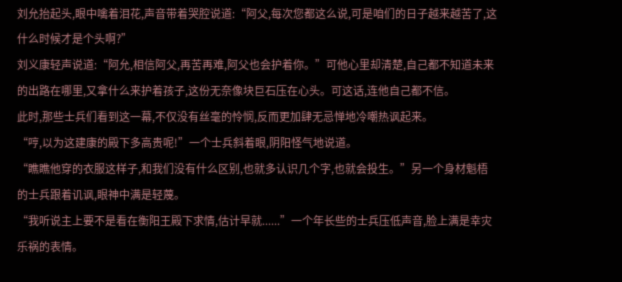刘允抬起头,眼中噙着泪花,声音带着哭腔说道:“阿父,每次您都这么说,可是咱们的日子越来越苦了,这什么时候才是个头啊?”
刘义康轻声说道:“阿允,相信阿父,再苦再难,阿父也会护着你。”可他心里却清楚,自己都不知道未来的出路在哪里,又拿什么来护着孩子,这份无奈像块巨石压在心头。可这话,连他自己都不信。
此时,那些士兵们看到这一幕,不仅没有丝毫的怜悯,反而更加肆无忌惮地冷嘲热讽起来。
“哼,以为这建康的殿下多高贵呢!”一个士兵斜着眼,阴阳怪气地说道。
“瞧瞧他穿的衣服这样子,和我们没有什么区别,也就多认识几个字,也就会投生。”另一个身材魁梧的士兵跟着讥讽,眼神中满是轻蔑。
“我听说主上要不是看在衡阳王殿下求情,估计早就......”一个年长些的士兵压低声音,脸上满是幸灾乐祸的表情。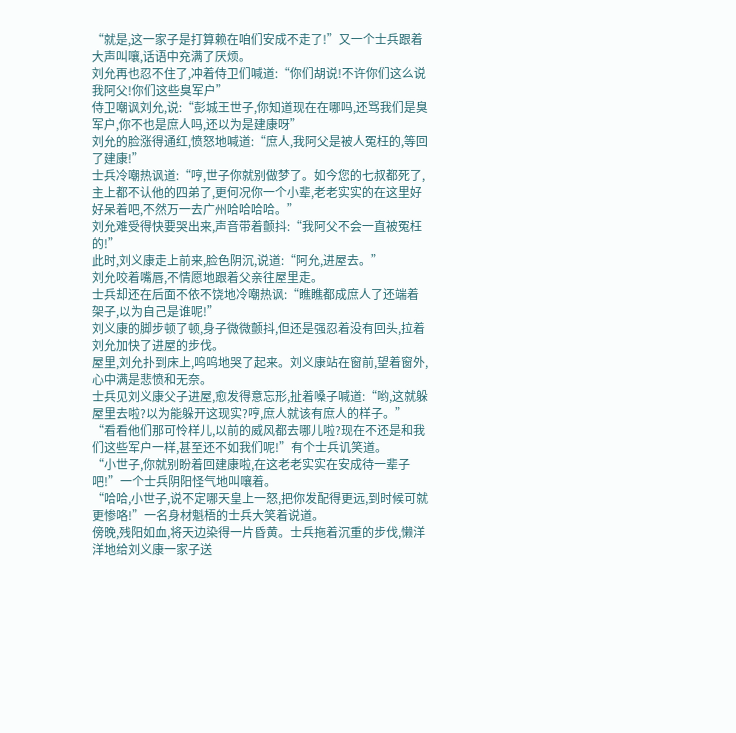“就是,这一家子是打算赖在咱们安成不走了!”又一个士兵跟着大声叫嚷,话语中充满了厌烦。
刘允再也忍不住了,冲着侍卫们喊道:“你们胡说!不许你们这么说我阿父!你们这些臭军户”
侍卫嘲讽刘允,说:“彭城王世子,你知道现在在哪吗,还骂我们是臭军户,你不也是庶人吗,还以为是建康呀”
刘允的脸涨得通红,愤怒地喊道:“庶人,我阿父是被人冤枉的,等回了建康!”
士兵冷嘲热讽道:“哼,世子你就别做梦了。如今您的七叔都死了,主上都不认他的四弟了,更何况你一个小辈,老老实实的在这里好好呆着吧,不然万一去广州哈哈哈哈。”
刘允难受得快要哭出来,声音带着颤抖:“我阿父不会一直被冤枉的!”
此时,刘义康走上前来,脸色阴沉,说道:“阿允,进屋去。”
刘允咬着嘴唇,不情愿地跟着父亲往屋里走。
士兵却还在后面不依不饶地冷嘲热讽:“瞧瞧都成庶人了还端着架子,以为自己是谁呢!”
刘义康的脚步顿了顿,身子微微颤抖,但还是强忍着没有回头,拉着刘允加快了进屋的步伐。
屋里,刘允扑到床上,呜呜地哭了起来。刘义康站在窗前,望着窗外,心中满是悲愤和无奈。
士兵见刘义康父子进屋,愈发得意忘形,扯着嗓子喊道:“哟,这就躲屋里去啦?以为能躲开这现实?哼,庶人就该有庶人的样子。”
“看看他们那可怜样儿,以前的威风都去哪儿啦?现在不还是和我们这些军户一样,甚至还不如我们呢!”有个士兵讥笑道。
“小世子,你就别盼着回建康啦,在这老老实实在安成待一辈子吧!”一个士兵阴阳怪气地叫嚷着。
“哈哈,小世子,说不定哪天皇上一怒,把你发配得更远,到时候可就更惨咯!”一名身材魁梧的士兵大笑着说道。
傍晚,残阳如血,将天边染得一片昏黄。士兵拖着沉重的步伐,懒洋洋地给刘义康一家子送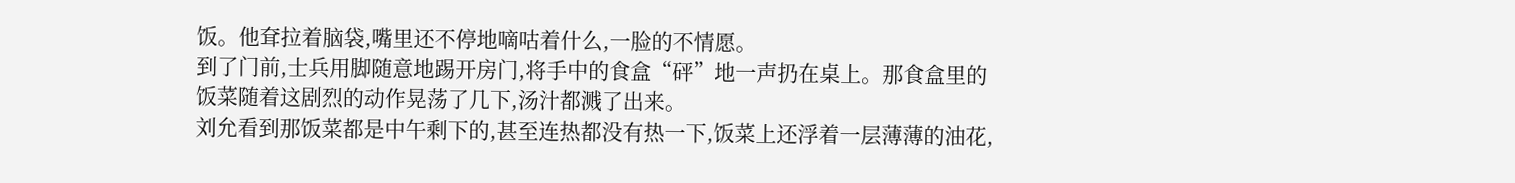饭。他耷拉着脑袋,嘴里还不停地嘀咕着什么,一脸的不情愿。
到了门前,士兵用脚随意地踢开房门,将手中的食盒“砰”地一声扔在桌上。那食盒里的饭菜随着这剧烈的动作晃荡了几下,汤汁都溅了出来。
刘允看到那饭菜都是中午剩下的,甚至连热都没有热一下,饭菜上还浮着一层薄薄的油花,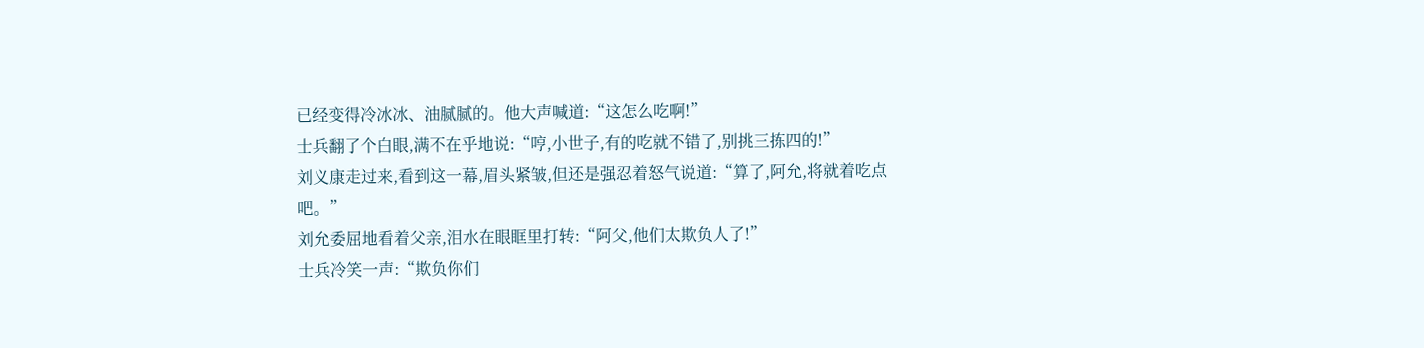已经变得冷冰冰、油腻腻的。他大声喊道:“这怎么吃啊!”
士兵翻了个白眼,满不在乎地说:“哼,小世子,有的吃就不错了,别挑三拣四的!”
刘义康走过来,看到这一幕,眉头紧皱,但还是强忍着怒气说道:“算了,阿允,将就着吃点吧。”
刘允委屈地看着父亲,泪水在眼眶里打转:“阿父,他们太欺负人了!”
士兵冷笑一声:“欺负你们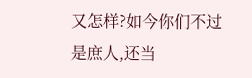又怎样?如今你们不过是庶人,还当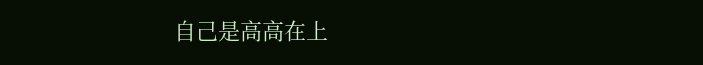自己是高高在上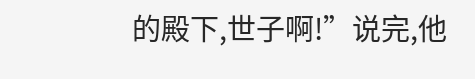的殿下,世子啊!”说完,他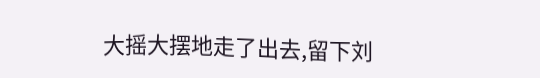大摇大摆地走了出去,留下刘